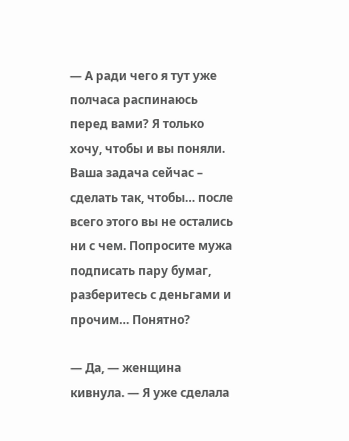— А ради чего я тут уже полчаса распинаюсь перед вами? Я только хочу, чтобы и вы поняли. Ваша задача сейчас – сделать так, чтобы… после всего этого вы не остались ни с чем. Попросите мужа подписать пару бумаг, разберитесь с деньгами и прочим… Понятно?

— Да, — женщина кивнула. — Я уже сделала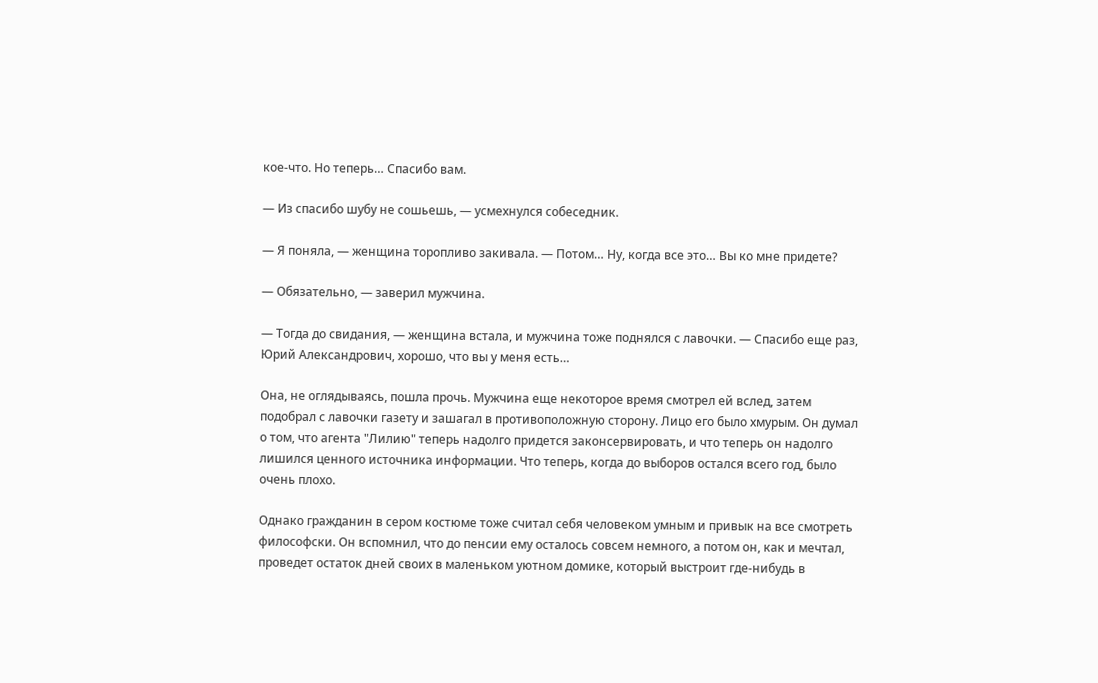кое-что. Но теперь… Спасибо вам.

— Из спасибо шубу не сошьешь, — усмехнулся собеседник.

— Я поняла, — женщина торопливо закивала. — Потом… Ну, когда все это… Вы ко мне придете?

— Обязательно, — заверил мужчина.

— Тогда до свидания, — женщина встала, и мужчина тоже поднялся с лавочки. — Спасибо еще раз, Юрий Александрович, хорошо, что вы у меня есть…

Она, не оглядываясь, пошла прочь. Мужчина еще некоторое время смотрел ей вслед, затем подобрал с лавочки газету и зашагал в противоположную сторону. Лицо его было хмурым. Он думал о том, что агента "Лилию" теперь надолго придется законсервировать, и что теперь он надолго лишился ценного источника информации. Что теперь, когда до выборов остался всего год, было очень плохо.

Однако гражданин в сером костюме тоже считал себя человеком умным и привык на все смотреть философски. Он вспомнил, что до пенсии ему осталось совсем немного, а потом он, как и мечтал, проведет остаток дней своих в маленьком уютном домике, который выстроит где-нибудь в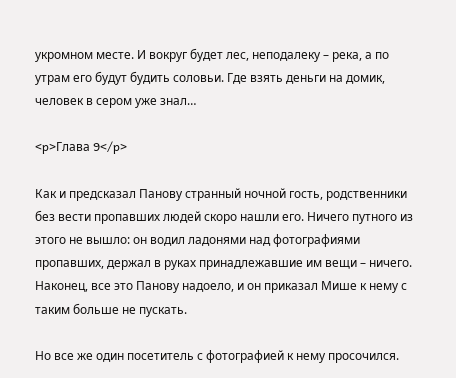укромном месте. И вокруг будет лес, неподалеку – река, а по утрам его будут будить соловьи. Где взять деньги на домик, человек в сером уже знал…

<p>Глава 9</p>

Как и предсказал Панову странный ночной гость, родственники без вести пропавших людей скоро нашли его. Ничего путного из этого не вышло: он водил ладонями над фотографиями пропавших, держал в руках принадлежавшие им вещи – ничего. Наконец, все это Панову надоело, и он приказал Мише к нему с таким больше не пускать.

Но все же один посетитель с фотографией к нему просочился.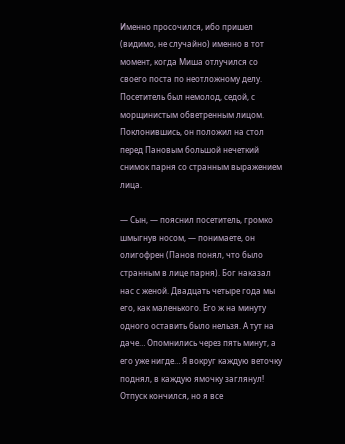Именно просочился, ибо пришел (видимо, не случайно) именно в тот момент, когда Миша отлучился со своего поста по неотложному делу. Посетитель был немолод, седой, с морщинистым обветренным лицом. Поклонившись, он положил на стол перед Пановым большой нечеткий снимок парня со странным выражением лица.

— Сын, — пояснил посетитель, громко шмыгнув носом, — понимаете, он олигофрен (Панов понял, что было странным в лице парня). Бог наказал нас с женой. Двадцать четыре года мы его, как маленького. Его ж на минуту одного оставить было нельзя. А тут на даче… Опомнились через пять минут, а его уже нигде… Я вокруг каждую веточку поднял, в каждую ямочку заглянул! Отпуск кончился, но я все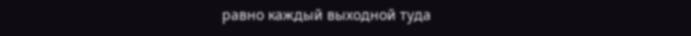равно каждый выходной туда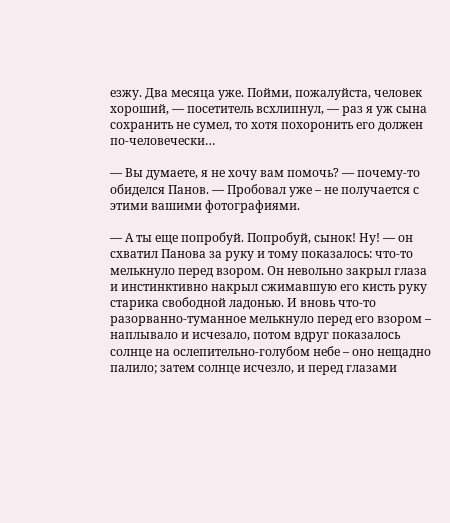езжу. Два месяца уже. Пойми, пожалуйста, человек хороший, — посетитель всхлипнул, — раз я уж сына сохранить не сумел, то хотя похоронить его должен по-человечески…

— Вы думаете, я не хочу вам помочь? — почему-то обиделся Панов. — Пробовал уже – не получается с этими вашими фотографиями.

— А ты еще попробуй. Попробуй, сынок! Ну! — он схватил Панова за руку и тому показалось: что-то мелькнуло перед взором. Он невольно закрыл глаза и инстинктивно накрыл сжимавшую его кисть руку старика свободной ладонью. И вновь что-то разорванно-туманное мелькнуло перед его взором – наплывало и исчезало, потом вдруг показалось солнце на ослепительно-голубом небе – оно нещадно палило; затем солнце исчезло, и перед глазами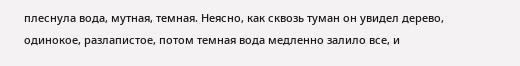плеснула вода, мутная, темная. Неясно, как сквозь туман он увидел дерево, одинокое, разлапистое, потом темная вода медленно залило все, и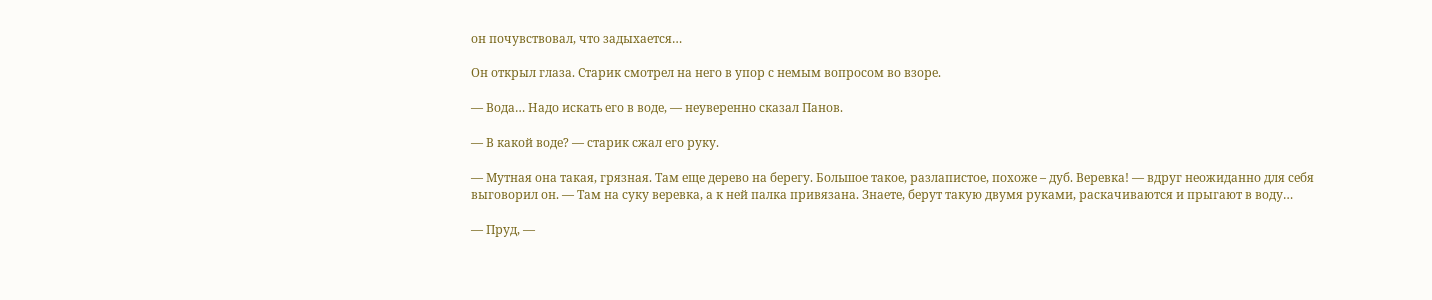он почувствовал, что задыхается…

Он открыл глаза. Старик смотрел на него в упор с немым вопросом во взоре.

— Вода… Надо искать его в воде, — неуверенно сказал Панов.

— В какой воде? — старик сжал его руку.

— Мутная она такая, грязная. Там еще дерево на берегу. Большое такое, разлапистое, похоже – дуб. Веревка! — вдруг неожиданно для себя выговорил он. — Там на суку веревка, а к ней палка привязана. Знаете, берут такую двумя руками, раскачиваются и прыгают в воду…

— Пруд, —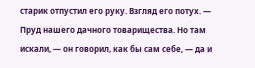старик отпустил его руку. Взгляд его потух. — Пруд нашего дачного товарищества. Но там искали, — он говорил, как бы сам себе, — да и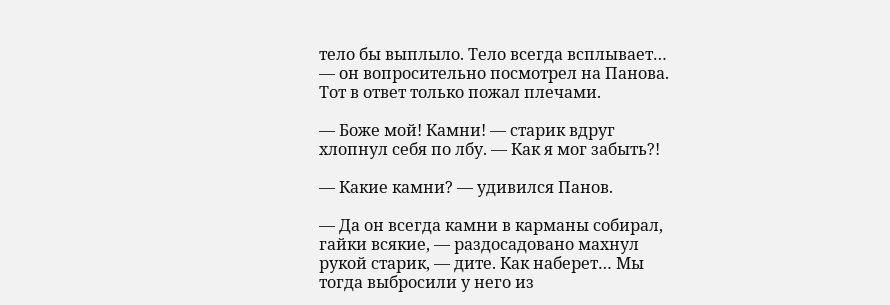тело бы выплыло. Тело всегда всплывает… — он вопросительно посмотрел на Панова. Тот в ответ только пожал плечами.

— Боже мой! Камни! — старик вдруг хлопнул себя по лбу. — Как я мог забыть?!

— Какие камни? — удивился Панов.

— Да он всегда камни в карманы собирал, гайки всякие, — раздосадовано махнул рукой старик, — дите. Как наберет… Мы тогда выбросили у него из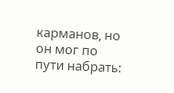карманов, но он мог по пути набрать: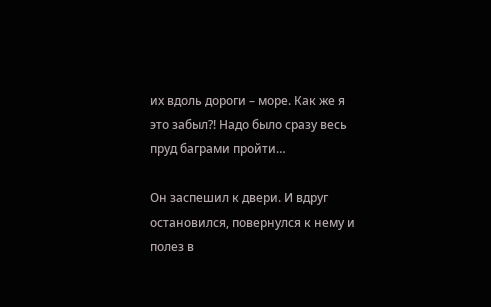их вдоль дороги – море. Как же я это забыл?! Надо было сразу весь пруд баграми пройти…

Он заспешил к двери. И вдруг остановился, повернулся к нему и полез в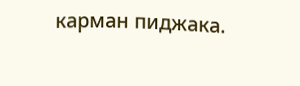карман пиджака.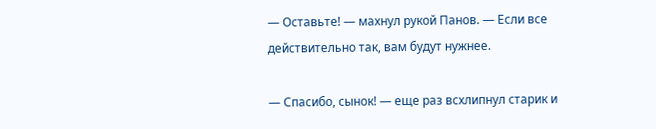— Оставьте! — махнул рукой Панов. — Если все действительно так, вам будут нужнее.

— Спасибо, сынок! — еще раз всхлипнул старик и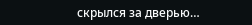скрылся за дверью…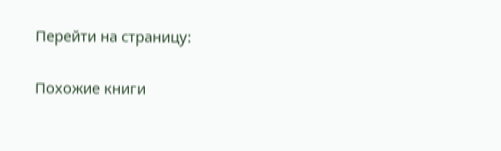Перейти на страницу:

Похожие книги